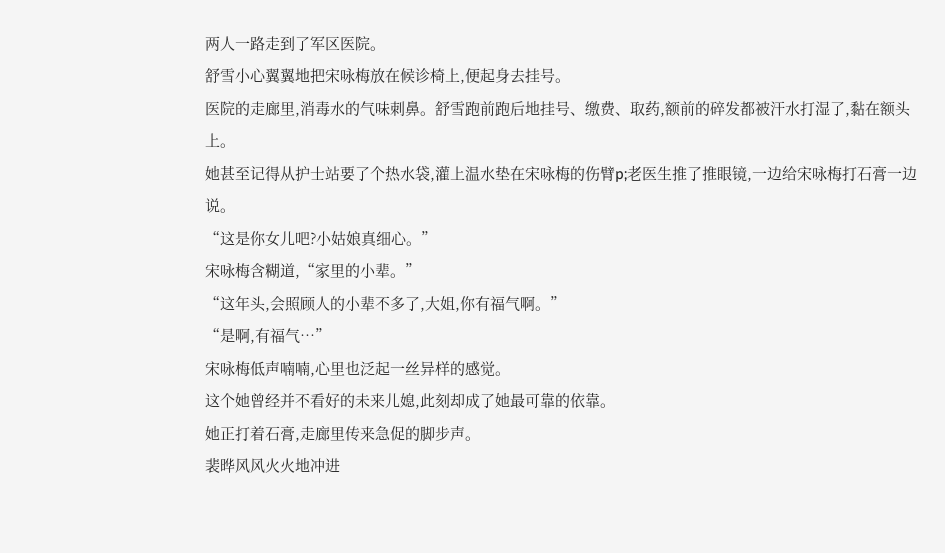两人一路走到了军区医院。
舒雪小心翼翼地把宋咏梅放在候诊椅上,便起身去挂号。
医院的走廊里,消毒水的气味刺鼻。舒雪跑前跑后地挂号、缴费、取药,额前的碎发都被汗水打湿了,黏在额头上。
她甚至记得从护士站要了个热水袋,灌上温水垫在宋咏梅的伤臂p;老医生推了推眼镜,一边给宋咏梅打石膏一边说。
“这是你女儿吧?小姑娘真细心。”
宋咏梅含糊道,“家里的小辈。”
“这年头,会照顾人的小辈不多了,大姐,你有福气啊。”
“是啊,有福气…”
宋咏梅低声喃喃,心里也泛起一丝异样的感觉。
这个她曾经并不看好的未来儿媳,此刻却成了她最可靠的依靠。
她正打着石膏,走廊里传来急促的脚步声。
裴晔风风火火地冲进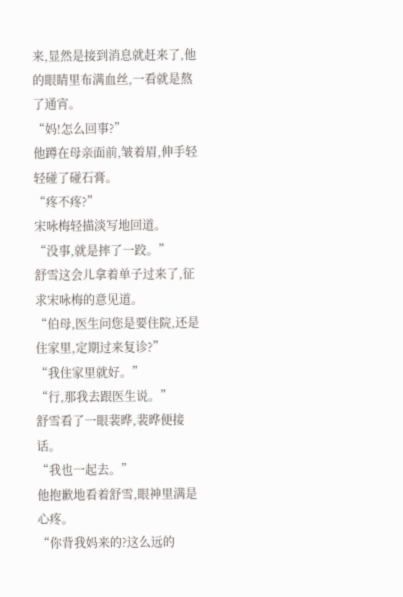来,显然是接到消息就赶来了,他的眼睛里布满血丝,一看就是熬了通宵。
“妈!怎么回事?”
他蹲在母亲面前,皱着眉,伸手轻轻碰了碰石膏。
“疼不疼?”
宋咏梅轻描淡写地回道。
“没事,就是摔了一跤。”
舒雪这会儿拿着单子过来了,征求宋咏梅的意见道。
“伯母,医生问您是要住院,还是住家里,定期过来复诊?”
“我住家里就好。”
“行,那我去跟医生说。”
舒雪看了一眼裴晔,裴晔便接话。
“我也一起去。”
他抱歉地看着舒雪,眼神里满是心疼。
“你背我妈来的?这么远的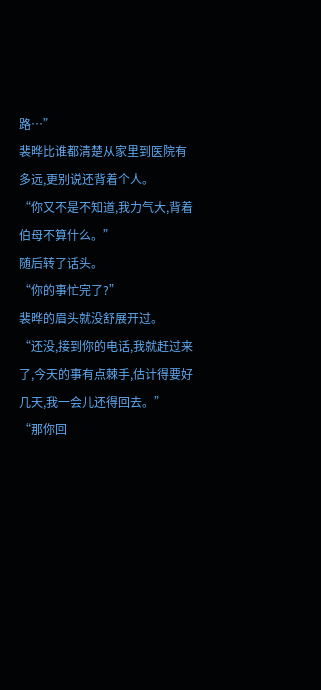路…”
裴晔比谁都清楚从家里到医院有多远,更别说还背着个人。
“你又不是不知道,我力气大,背着伯母不算什么。”
随后转了话头。
“你的事忙完了?”
裴晔的眉头就没舒展开过。
“还没,接到你的电话,我就赶过来了,今天的事有点棘手,估计得要好几天,我一会儿还得回去。”
“那你回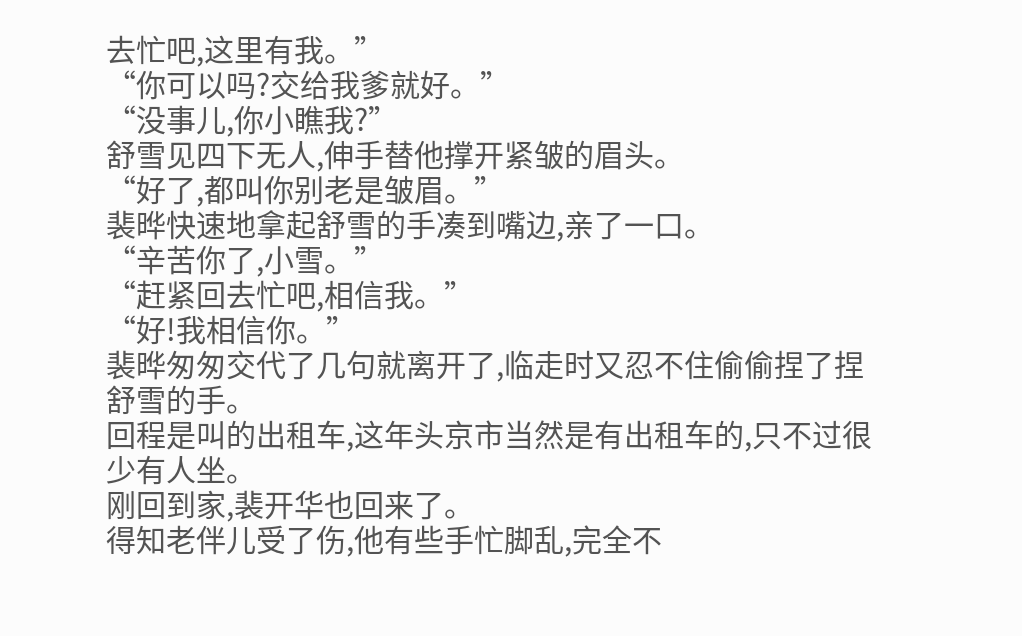去忙吧,这里有我。”
“你可以吗?交给我爹就好。”
“没事儿,你小瞧我?”
舒雪见四下无人,伸手替他撑开紧皱的眉头。
“好了,都叫你别老是皱眉。”
裴晔快速地拿起舒雪的手凑到嘴边,亲了一口。
“辛苦你了,小雪。”
“赶紧回去忙吧,相信我。”
“好!我相信你。”
裴晔匆匆交代了几句就离开了,临走时又忍不住偷偷捏了捏舒雪的手。
回程是叫的出租车,这年头京市当然是有出租车的,只不过很少有人坐。
刚回到家,裴开华也回来了。
得知老伴儿受了伤,他有些手忙脚乱,完全不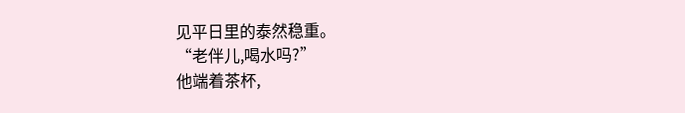见平日里的泰然稳重。
“老伴儿,喝水吗?”
他端着茶杯,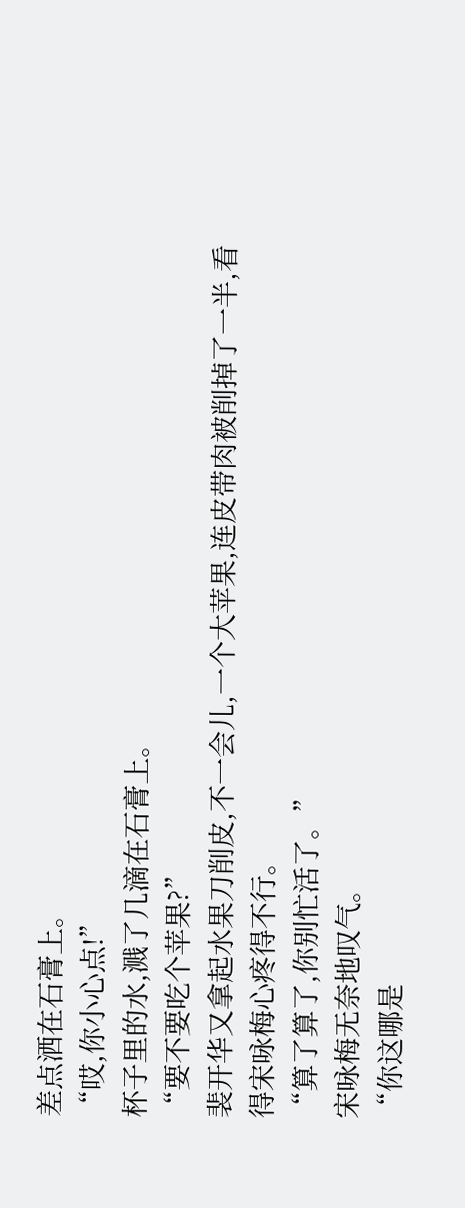差点洒在石膏上。
“哎,你小心点!”
杯子里的水,溅了几滴在石膏上。
“要不要吃个苹果?”
裴开华又拿起水果刀削皮,不一会儿,一个大苹果,连皮带肉被削掉了一半,看得宋咏梅心疼得不行。
“算了算了,你别忙活了。”
宋咏梅无奈地叹气。
“你这哪是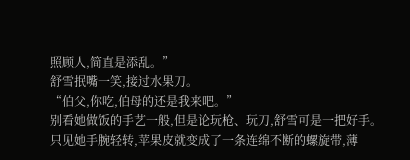照顾人,简直是添乱。”
舒雪抿嘴一笑,接过水果刀。
“伯父,你吃,伯母的还是我来吧。”
别看她做饭的手艺一般,但是论玩枪、玩刀,舒雪可是一把好手。
只见她手腕轻转,苹果皮就变成了一条连绵不断的螺旋带,薄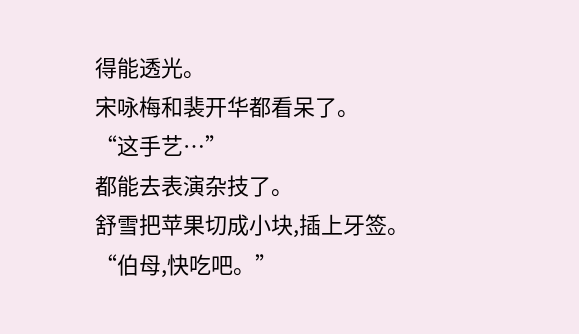得能透光。
宋咏梅和裴开华都看呆了。
“这手艺…”
都能去表演杂技了。
舒雪把苹果切成小块,插上牙签。
“伯母,快吃吧。”